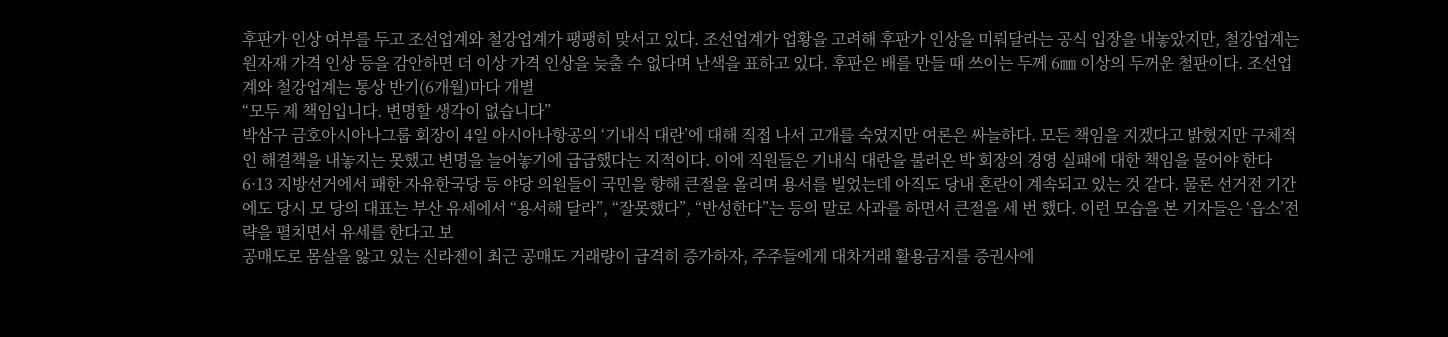후판가 인상 여부를 두고 조선업계와 철강업계가 팽팽히 맞서고 있다. 조선업계가 업황을 고려해 후판가 인상을 미뤄달라는 공식 입장을 내놓았지만, 철강업계는 원자재 가격 인상 등을 감안하면 더 이상 가격 인상을 늦출 수 없다며 난색을 표하고 있다. 후판은 배를 만들 때 쓰이는 두께 6㎜ 이상의 두꺼운 철판이다. 조선업계와 철강업계는 통상 반기(6개월)마다 개별
“모두 제 책임입니다. 변명할 생각이 없습니다”
박삼구 금호아시아나그룹 회장이 4일 아시아나항공의 ‘기내식 대란’에 대해 직접 나서 고개를 숙였지만 여론은 싸늘하다. 모든 책임을 지겠다고 밝혔지만 구체적인 해결책을 내놓지는 못했고 변명을 늘어놓기에 급급했다는 지적이다. 이에 직원들은 기내식 대란을 불러온 박 회장의 경영 실패에 대한 책임을 물어야 한다
6·13 지방선거에서 패한 자유한국당 등 야당 의원들이 국민을 향해 큰절을 올리며 용서를 빌었는데 아직도 당내 혼란이 계속되고 있는 것 같다. 물론 선거전 기간에도 당시 모 당의 대표는 부산 유세에서 “용서해 달라”, “잘못했다”, “반성한다”는 등의 말로 사과를 하면서 큰절을 세 번 했다. 이런 모습을 본 기자들은 ‘읍소’전략을 펼치면서 유세를 한다고 보
공매도로 몸살을 앓고 있는 신라젠이 최근 공매도 거래량이 급격히 증가하자, 주주들에게 대차거래 활용금지를 증권사에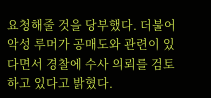요청해줄 것을 당부했다. 더불어 악성 루머가 공매도와 관련이 있다면서 경찰에 수사 의뢰를 검토하고 있다고 밝혔다.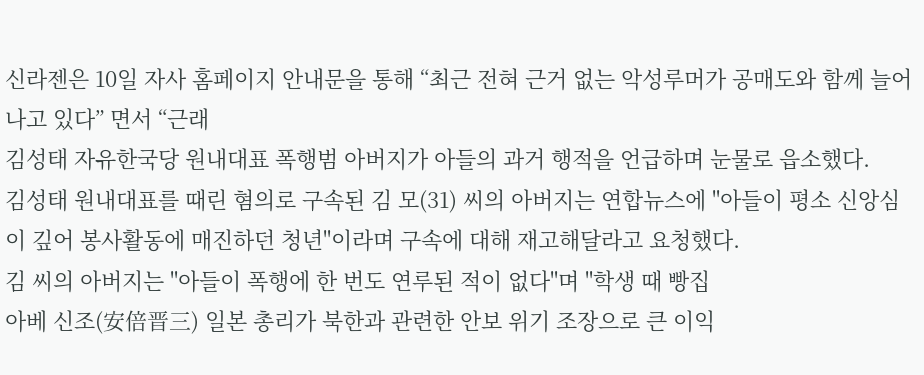신라젠은 10일 자사 홈페이지 안내문을 통해 “최근 전혀 근거 없는 악성루머가 공매도와 함께 늘어나고 있다” 면서 “근래
김성태 자유한국당 원내대표 폭행범 아버지가 아들의 과거 행적을 언급하며 눈물로 읍소했다.
김성태 원내대표를 때린 혐의로 구속된 김 모(31) 씨의 아버지는 연합뉴스에 "아들이 평소 신앙심이 깊어 봉사활동에 매진하던 청년"이라며 구속에 대해 재고해달라고 요청했다.
김 씨의 아버지는 "아들이 폭행에 한 번도 연루된 적이 없다"며 "학생 때 빵집
아베 신조(安倍晋三) 일본 총리가 북한과 관련한 안보 위기 조장으로 큰 이익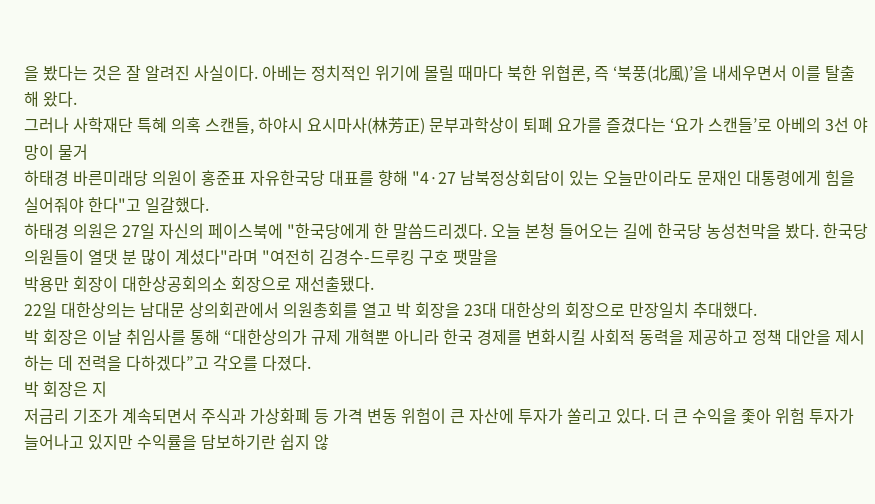을 봤다는 것은 잘 알려진 사실이다. 아베는 정치적인 위기에 몰릴 때마다 북한 위협론, 즉 ‘북풍(北風)’을 내세우면서 이를 탈출해 왔다.
그러나 사학재단 특혜 의혹 스캔들, 하야시 요시마사(林芳正) 문부과학상이 퇴폐 요가를 즐겼다는 ‘요가 스캔들’로 아베의 3선 야망이 물거
하태경 바른미래당 의원이 홍준표 자유한국당 대표를 향해 "4·27 남북정상회담이 있는 오늘만이라도 문재인 대통령에게 힘을 실어줘야 한다"고 일갈했다.
하태경 의원은 27일 자신의 페이스북에 "한국당에게 한 말씀드리겠다. 오늘 본청 들어오는 길에 한국당 농성천막을 봤다. 한국당 의원들이 열댓 분 많이 계셨다"라며 "여전히 김경수-드루킹 구호 팻말을
박용만 회장이 대한상공회의소 회장으로 재선출됐다.
22일 대한상의는 남대문 상의회관에서 의원총회를 열고 박 회장을 23대 대한상의 회장으로 만장일치 추대했다.
박 회장은 이날 취임사를 통해 “대한상의가 규제 개혁뿐 아니라 한국 경제를 변화시킬 사회적 동력을 제공하고 정책 대안을 제시하는 데 전력을 다하겠다”고 각오를 다졌다.
박 회장은 지
저금리 기조가 계속되면서 주식과 가상화폐 등 가격 변동 위험이 큰 자산에 투자가 쏠리고 있다. 더 큰 수익을 좇아 위험 투자가 늘어나고 있지만 수익률을 담보하기란 쉽지 않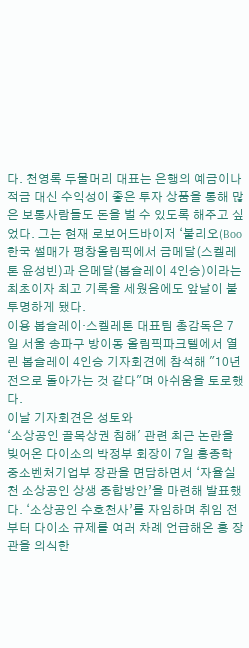다. 천영록 두물머리 대표는 은행의 예금이나 적금 대신 수익성이 좋은 투자 상품을 통해 많은 보통사람들도 돈을 벌 수 있도록 해주고 싶었다. 그는 현재 로보어드바이저 ‘불리오(Boo
한국 썰매가 평창올림픽에서 금메달(스켈레톤 윤성빈)과 은메달(봅슬레이 4인승)이라는 최초이자 최고 기록을 세웠음에도 앞날이 불투명하게 됐다.
이용 봅슬레이·스켈레톤 대표팀 총감독은 7일 서울 송파구 방이동 올림픽파크텔에서 열린 봅슬레이 4인승 기자회견에 참석해 "10년 전으로 돌아가는 것 같다"며 아쉬움을 토로했다.
이날 기자회견은 성토와
‘소상공인 골목상권 침해' 관련 최근 논란을 빚어온 다이소의 박정부 회장이 7일 홍종학 중소벤처기업부 장관을 면담하면서 ‘자율실천 소상공인 상생 종합방안’을 마련해 발표했다. ‘소상공인 수호천사’를 자임하며 취임 전부터 다이소 규제를 여러 차례 언급해온 홍 장관을 의식한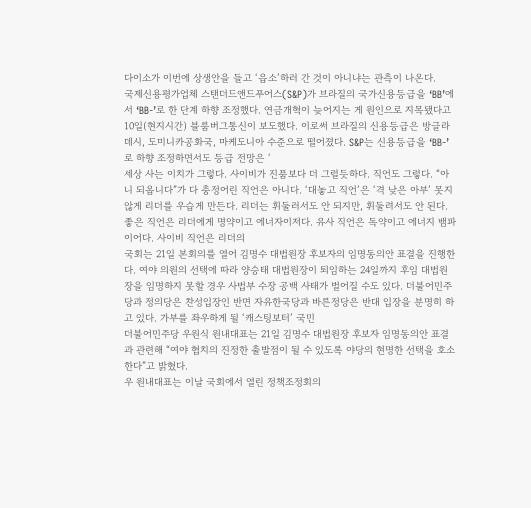다이소가 이번에 상생안을 들고 ‘읍소’하러 간 것이 아니냐는 관측이 나온다.
국제신용평가업체 스탠더드앤드푸어스(S&P)가 브라질의 국가신용등급을 ‘BB’에서 ‘BB-’로 한 단계 하향 조정했다. 연금개혁이 늦어지는 게 원인으로 지목됐다고 10일(현지시간) 블룸버그통신이 보도했다. 이로써 브라질의 신용등급은 방글라데시, 도미니카공화국, 마케도니아 수준으로 떨어졌다. S&P는 신용등급을 ‘BB-’로 하향 조정하면서도 등급 전망은 ‘
세상 사는 이치가 그렇다. 사이비가 진품보다 더 그럴듯하다. 직언도 그렇다. “아니 되옵니다”가 다 충정어린 직언은 아니다. ‘대놓고 직언’은 ‘격 낮은 아부’ 못지않게 리더를 우습게 만든다. 리더는 휘둘러서도 안 되지만, 휘둘려서도 안 된다.
좋은 직언은 리더에게 명약이고 에너자이저다. 유사 직언은 독약이고 에너지 뱀파이어다. 사이비 직언은 리더의
국회는 21일 본회의를 열어 김명수 대법원장 후보자의 임명동의안 표결을 진행한다. 여야 의원의 선택에 따라 양승태 대법원장이 퇴임하는 24일까지 후임 대법원장을 임명하지 못할 경우 사법부 수장 공백 사태가 벌어질 수도 있다. 더불어민주당과 정의당은 찬성입장인 반면 자유한국당과 바른정당은 반대 입장을 분명히 하고 있다. 가부를 좌우하게 될 ‘캐스팅보터’ 국민
더불어민주당 우원식 원내대표는 21일 김명수 대법원장 후보자 임명동의안 표결과 관련해 “여야 협치의 진정한 출발점이 될 수 있도록 야당의 현명한 선택을 호소한다”고 밝혔다.
우 원내대표는 이날 국회에서 열린 정책조정회의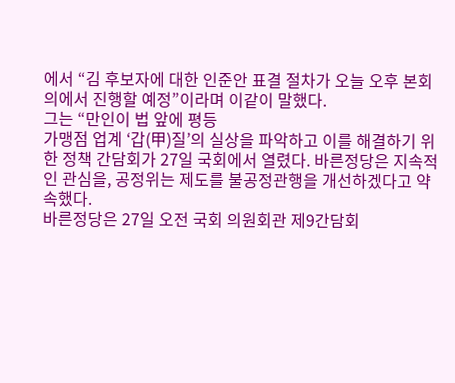에서 “김 후보자에 대한 인준안 표결 절차가 오늘 오후 본회의에서 진행할 예정”이라며 이같이 말했다.
그는 “만인이 법 앞에 평등
가맹점 업계 ‘갑(甲)질’의 실상을 파악하고 이를 해결하기 위한 정책 간담회가 27일 국회에서 열렸다. 바른정당은 지속적인 관심을, 공정위는 제도를 불공정관행을 개선하겠다고 약속했다.
바른정당은 27일 오전 국회 의원회관 제9간담회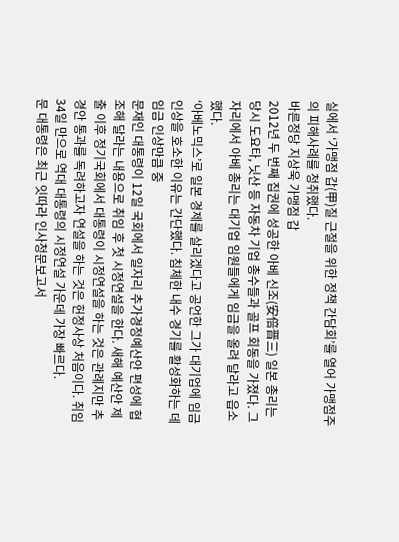실에서 ‘가맹점 갑(甲)질 근절을 위한 정책 간담회’를 열어 가맹점주의 피해사례를 청취했다.
바른정당 지상욱 가맹점 갑
2012년 두 번째 집권에 성공한 아베 신조(安倍晋三) 일본 총리는 당시 도요타, 닛산 등 자동차 기업 총수들과 골프 회동을 가졌다. 그 자리에서 아베 총리는 대기업 임원들에게 임금을 올려 달라고 읍소했다.
‘아베노믹스’로 일본 경제를 살리겠다고 공언한 그가 대기업에 임금 인상을 호소한 이유는 간단했다. 침체한 내수 경기를 활성화하는 데 임금 인상만큼 중
문재인 대통령이 12일 국회에서 일자리 추가경정예산안 편성에 협조해 달라는 내용으로 취임 후 첫 시정연설을 한다. 새해 예산안 제출 이후 정기국회에서 대통령이 시정연설을 하는 것은 관례지만 추경안 통과를 독려하고자 연설을 하는 것은 헌정사상 처음이다. 취임 34일 만으로 역대 대통령의 시정연설 가운데 가장 빠르다.
문 대통령은 최근 잇따라 인사청문보고서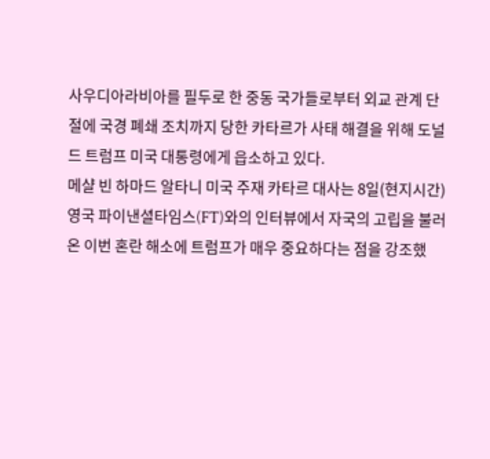사우디아라비아를 필두로 한 중동 국가들로부터 외교 관계 단절에 국경 폐쇄 조치까지 당한 카타르가 사태 해결을 위해 도널드 트럼프 미국 대통령에게 읍소하고 있다.
메샬 빈 하마드 알타니 미국 주재 카타르 대사는 8일(현지시간) 영국 파이낸셜타임스(FT)와의 인터뷰에서 자국의 고립을 불러온 이번 혼란 해소에 트럼프가 매우 중요하다는 점을 강조했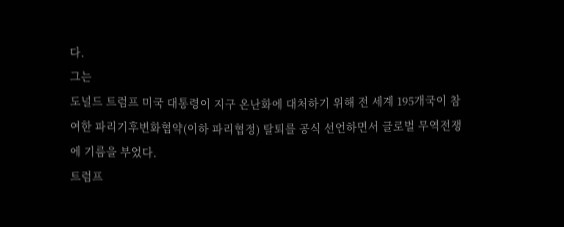다.
그는
도널드 트럼프 미국 대통령이 지구 온난화에 대처하기 위해 전 세계 195개국이 참여한 파리기후변화협약(이하 파리협정) 탈퇴를 공식 선언하면서 글로벌 무역전쟁에 기름을 부었다.
트럼프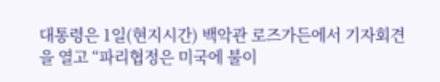대통령은 1일(현지시간) 백악관 로즈가든에서 기자회견을 열고 “파리협정은 미국에 불이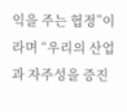익을 주는 협정”이라며 “우리의 산업과 자주성을 증진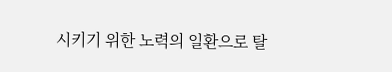시키기 위한 노력의 일환으로 탈